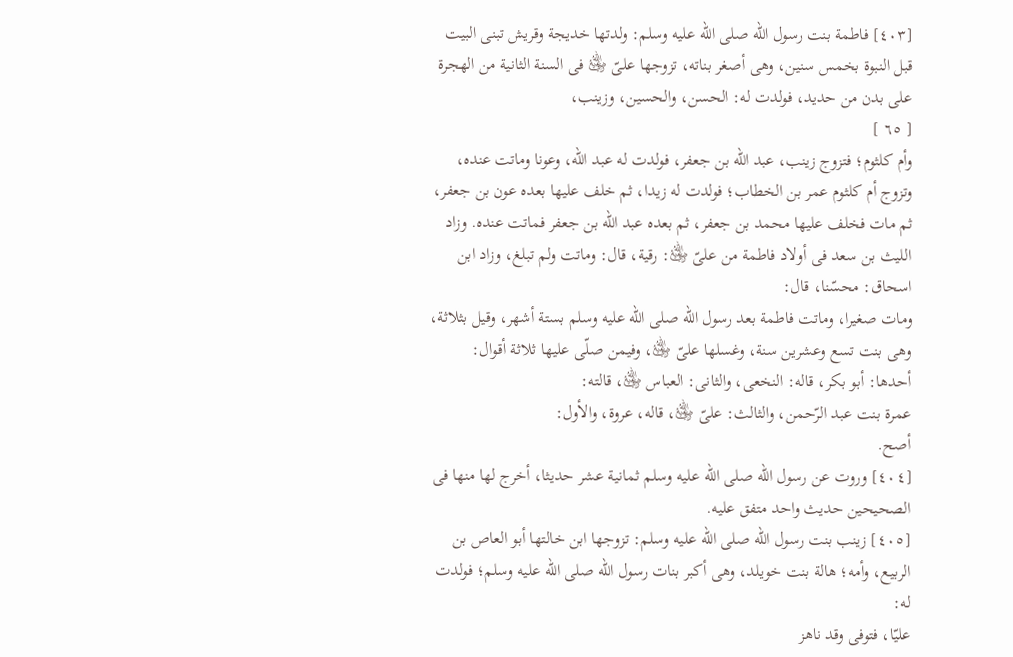[٤٠٣] فاطمة بنت رسول الله صلى الله عليه وسلم: ولدتها خديجة وقريش تبنى البيت قبل النبوة بخمس سنين، وهى أصغر بناته، تزوجها علىّ ﵁ فى السنة الثانية من الهجرة على بدن من حديد، فولدت له: الحسن، والحسين، وزينب،
[ ٦٥ ]
وأم كلثوم؛ فتزوج زينب، عبد الله بن جعفر، فولدت له عبد الله، وعونا وماتت عنده، وتزوج أم كلثوم عمر بن الخطاب؛ فولدت له زيدا، ثم خلف عليها بعده عون بن جعفر، ثم مات فخلف عليها محمد بن جعفر، ثم بعده عبد الله بن جعفر فماتت عنده. وزاد الليث بن سعد فى أولاد فاطمة من علىّ ﵁: رقية، قال: وماتت ولم تبلغ، وزاد ابن اسحاق: محسّنا، قال:
ومات صغيرا، وماتت فاطمة بعد رسول الله صلى الله عليه وسلم بستة أشهر، وقيل بثلاثة، وهى بنت تسع وعشرين سنة، وغسلها علىّ ﵁، وفيمن صلّى عليها ثلاثة أقوال: أحدها: أبو بكر، قاله: النخعى، والثانى: العباس ﵁، قالته:
عمرة بنت عبد الرّحمن، والثالث: علىّ ﵁، قاله، عروة، والأول:
أصح.
[٤٠٤] وروت عن رسول الله صلى الله عليه وسلم ثمانية عشر حديثا، أخرج لها منها فى الصحيحين حديث واحد متفق عليه.
[٤٠٥] زينب بنت رسول الله صلى الله عليه وسلم: تزوجها ابن خالتها أبو العاص بن الربيع، وأمه؛ هالة بنت خويلد، وهى أكبر بنات رسول الله صلى الله عليه وسلم؛ فولدت له:
عليّا، فتوفى وقد ناهز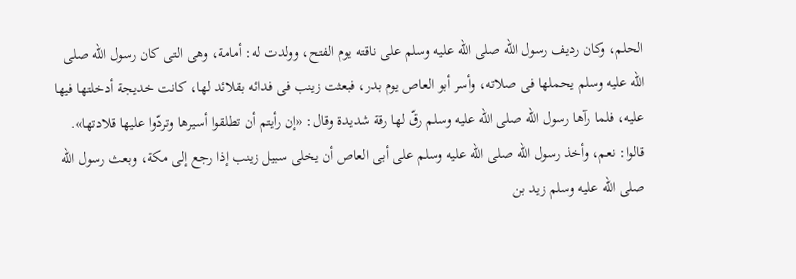الحلم، وكان رديف رسول الله صلى الله عليه وسلم على ناقته يوم الفتح، وولدت له: أمامة، وهى التى كان رسول الله صلى الله عليه وسلم يحملها فى صلاته، وأسر أبو العاص يوم بدر، فبعثت زينب فى فدائه بقلائد لها، كانت خديجة أدخلتها فيها عليه، فلما رآها رسول الله صلى الله عليه وسلم رقّ لها رقة شديدة وقال: «إن رأيتم أن تطلقوا أسيرها وتردّوا عليها قلادتها». قالوا: نعم، وأخذ رسول الله صلى الله عليه وسلم على أبى العاص أن يخلى سبيل زينب إذا رجع إلى مكة، وبعث رسول الله صلى الله عليه وسلم زيد بن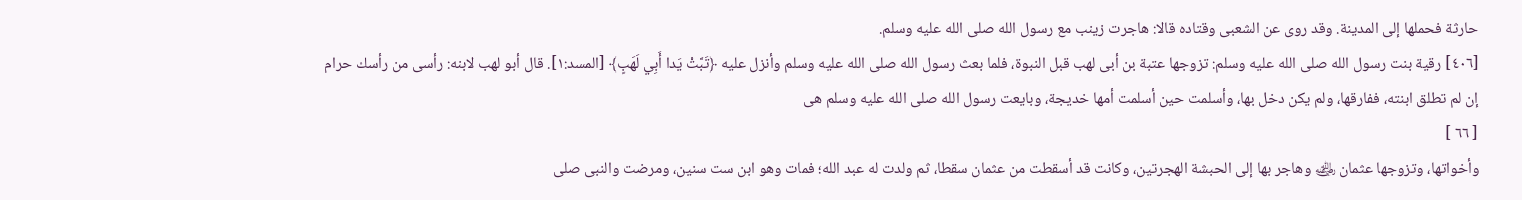حارثة فحملها إلى المدينة. وقد روى عن الشعبى وقتاده قالا: هاجرت زينب مع رسول الله صلى الله عليه وسلم.
[٤٠٦] رقية بنت رسول الله صلى الله عليه وسلم: تزوجها عتبة بن أبى لهب قبل النبوة، فلما بعث رسول الله صلى الله عليه وسلم وأنزل عليه ﴿تَبَّتْ يَدا أَبِي لَهَبٍ﴾ [المسد:١]. قال أبو لهب لابنه: رأسى من رأسك حرام إن لم تطلق ابنته، ففارقها، ولم يكن دخل بها، وأسلمت حين أسلمت أمها خديجة، وبايعت رسول الله صلى الله عليه وسلم هى
[ ٦٦ ]
وأخواتها، وتزوجها عثمان ﵁ وهاجر بها إلى الحبشة الهجرتين، وكانت قد أسقطت من عثمان سقطا، ثم ولدت له عبد الله؛ فمات وهو ابن ست سنين، ومرضت والنبى صلى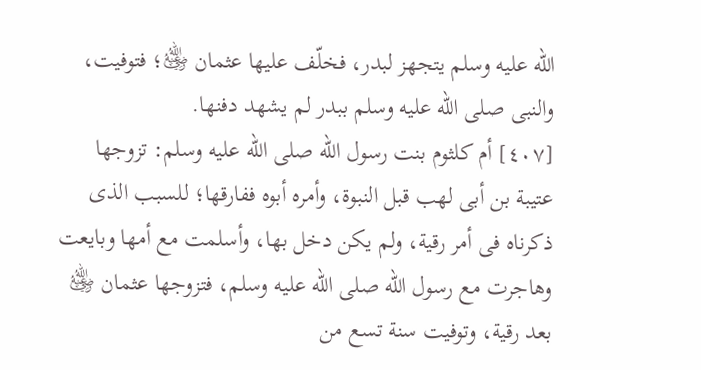الله عليه وسلم يتجهز لبدر، فخلّف عليها عثمان ﵁؛ فتوفيت، والنبى صلى الله عليه وسلم ببدر لم يشهد دفنها.
[٤٠٧] أم كلثوم بنت رسول الله صلى الله عليه وسلم: تزوجها عتيبة بن أبى لهب قبل النبوة، وأمره أبوه ففارقها؛ للسبب الذى ذكرناه فى أمر رقية، ولم يكن دخل بها، وأسلمت مع أمها وبايعت وهاجرت مع رسول الله صلى الله عليه وسلم، فتزوجها عثمان ﵁ بعد رقية، وتوفيت سنة تسع من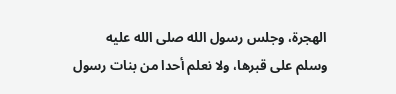الهجرة، وجلس رسول الله صلى الله عليه وسلم على قبرها، ولا نعلم أحدا من بنات رسول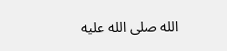الله صلى الله عليه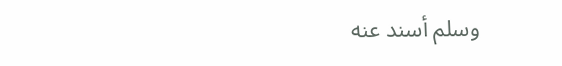وسلم أسند عنه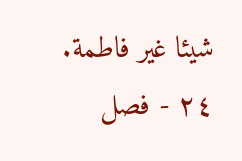شيئا غير فاطمة.
٢٤ - فصل